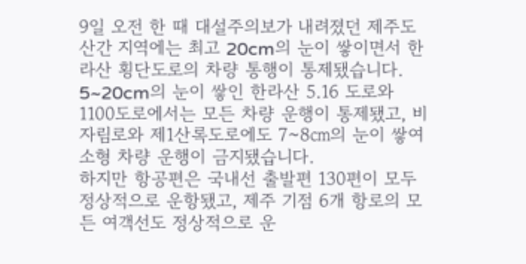9일 오전 한 때 대설주의보가 내려졌던 제주도 산간 지역에는 최고 20cm의 눈이 쌓이면서 한라산 횡단도로의 차량 통행이 통제됐습니다.
5~20cm의 눈이 쌓인 한라산 5.16 도로와 1100도로에서는 모든 차량 운행이 통제됐고, 비자림로와 제1산록도로에도 7~8㎝의 눈이 쌓여 소형 차량 운행이 금지됐습니다.
하지만 항공편은 국내선 출발편 130편이 모두 정상적으로 운항됐고, 제주 기점 6개 항로의 모든 여객선도 정상적으로 운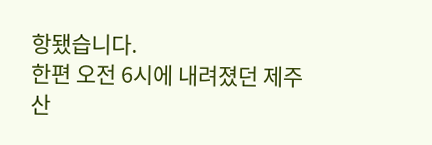항됐습니다.
한편 오전 6시에 내려졌던 제주 산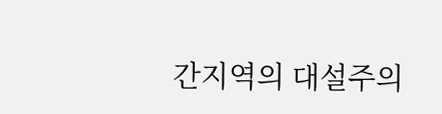간지역의 대설주의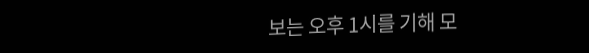보는 오후 1시를 기해 모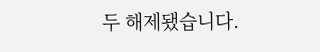두 해제됐습니다.